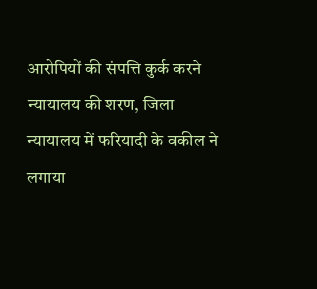आरोपियों की संपत्ति कुर्क करने न्यायालय की शरण, जिला न्यायालय में फरियादी के वकील ने लगाया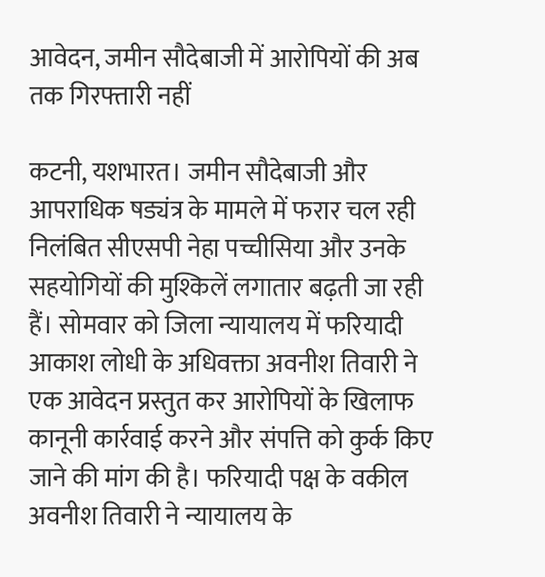आवेदन, जमीन सौदेबाजी में आरोपियों की अब तक गिरफ्तारी नहीं

कटनी, यशभारत। जमीन सौदेबाजी और आपराधिक षड्यंत्र के मामले में फरार चल रही निलंबित सीएसपी नेहा पच्चीसिया और उनके सहयोगियों की मुश्किलें लगातार बढ़ती जा रही हैं। सोमवार को जिला न्यायालय में फरियादी आकाश लोधी के अधिवक्ता अवनीश तिवारी ने एक आवेदन प्रस्तुत कर आरोपियों के खिलाफ कानूनी कार्रवाई करने और संपत्ति को कुर्क किए जाने की मांग की है। फरियादी पक्ष के वकील अवनीश तिवारी ने न्यायालय के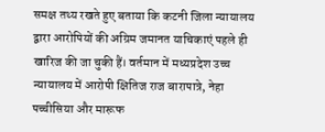समक्ष तथ्य रखते हुए बताया कि कटनी जिला न्यायालय द्वारा आरोपियों की अग्रिम जमानत याचिकाएं पहले ही खारिज की जा चुकी हैं। वर्तमान में मध्यप्रदेश उच्च न्यायालय में आरोपी क्षितिज राज बारापात्रे, नेहा पच्चीसिया और मारूफ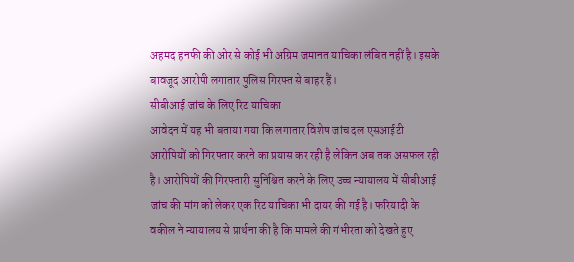अहमद हनफी की ओर से कोई भी अग्रिम जमानत याचिका लंबित नहीं है। इसके बावजूद आरोपी लगातार पुलिस गिरफ्त से बाहर हैं।
सीबीआई जांच के लिए रिट याचिका
आवेदन में यह भी बताया गया कि लगातार विशेष जांच दल एसआईटी आरोपियों को गिरफ्तार करने का प्रयास कर रही है लेकिन अब तक असफल रही है। आरोपियों की गिरफ्तारी सुनिश्चित करने के लिए उच्च न्यायालय में सीबीआई जांच की मांग को लेकर एक रिट याचिका भी दायर की गई है। फरियादी के वकील ने न्यायालय से प्रार्थना की है कि मामले की गंभीरता को देखते हुए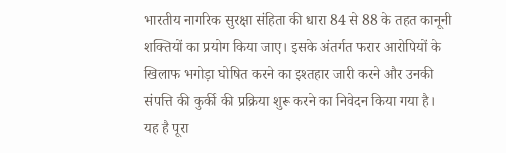भारतीय नागरिक सुरक्षा संहिता की धारा 84 से 88 के तहत कानूनी शक्तियों का प्रयोग किया जाए। इसके अंतर्गत फरार आरोपियों के खिलाफ भगोड़ा घोषित करने का इश्तहार जारी करने और उनकी संपत्ति की कुर्की की प्रक्रिया शुरू करने का निवेदन किया गया है।
यह है पूरा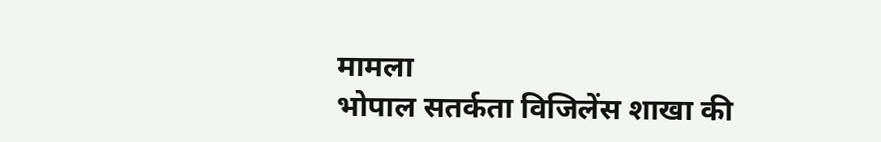मामला
भोपाल सतर्कता विजिलेंस शाखा की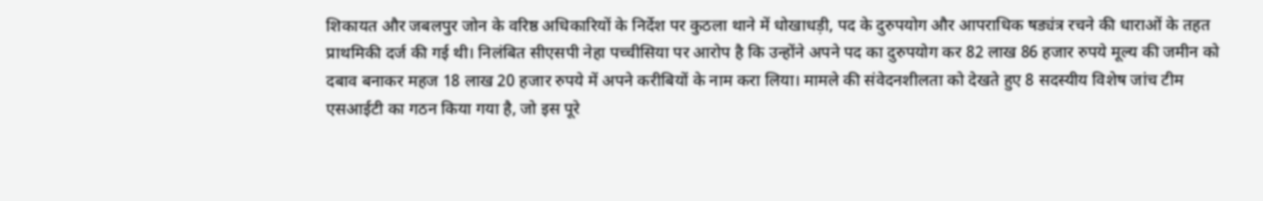शिकायत और जबलपुर जोन के वरिष्ठ अधिकारियों के निर्देश पर कुठला थाने में धोखाधड़ी, पद के दुरुपयोग और आपराधिक षड्यंत्र रचने की धाराओं के तहत प्राथमिकी दर्ज की गई थी। निलंबित सीएसपी नेहा पच्चीसिया पर आरोप है कि उन्होंने अपने पद का दुरुपयोग कर 82 लाख 86 हजार रुपये मूल्य की जमीन को दबाव बनाकर महज 18 लाख 20 हजार रुपये में अपने करीबियों के नाम करा लिया। मामले की संवेदनशीलता को देखते हुए 8 सदस्यीय विशेष जांच टीम एसआईटी का गठन किया गया है, जो इस पूरे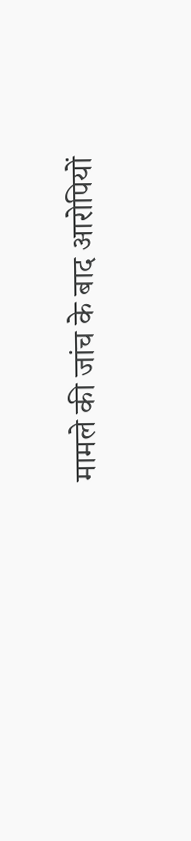मामले की जांच के बाद आरोपियों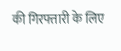की गिरफ्तारी के लिए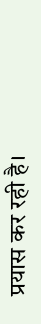प्रयास कर रही है।